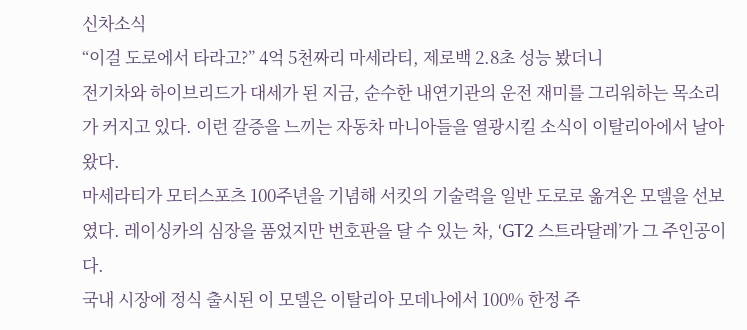신차소식
“이걸 도로에서 타라고?” 4억 5천짜리 마세라티, 제로백 2.8초 성능 봤더니
전기차와 하이브리드가 대세가 된 지금, 순수한 내연기관의 운전 재미를 그리워하는 목소리가 커지고 있다. 이런 갈증을 느끼는 자동차 마니아들을 열광시킬 소식이 이탈리아에서 날아왔다.
마세라티가 모터스포츠 100주년을 기념해 서킷의 기술력을 일반 도로로 옮겨온 모델을 선보였다. 레이싱카의 심장을 품었지만 번호판을 달 수 있는 차, ‘GT2 스트라달레’가 그 주인공이다.
국내 시장에 정식 출시된 이 모델은 이탈리아 모데나에서 100% 한정 주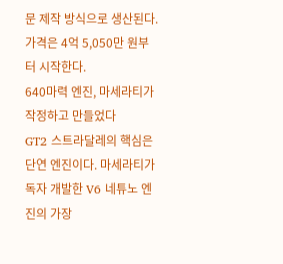문 제작 방식으로 생산된다. 가격은 4억 5,050만 원부터 시작한다.
640마력 엔진, 마세라티가 작정하고 만들었다
GT2 스트라달레의 핵심은 단연 엔진이다. 마세라티가 독자 개발한 V6 네튜노 엔진의 가장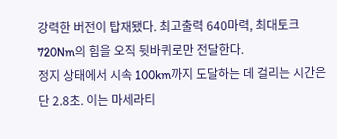강력한 버전이 탑재됐다. 최고출력 640마력, 최대토크 720Nm의 힘을 오직 뒷바퀴로만 전달한다.
정지 상태에서 시속 100km까지 도달하는 데 걸리는 시간은 단 2.8초. 이는 마세라티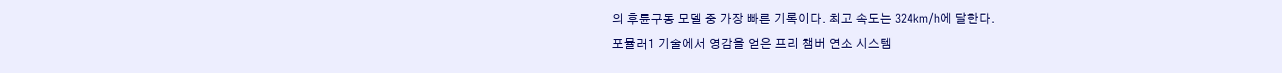의 후륜구동 모델 중 가장 빠른 기록이다. 최고 속도는 324km/h에 달한다.
포뮬러1 기술에서 영감을 얻은 프리 챔버 연소 시스템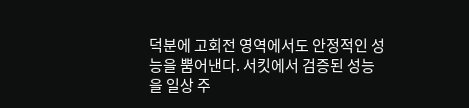덕분에 고회전 영역에서도 안정적인 성능을 뿜어낸다. 서킷에서 검증된 성능을 일상 주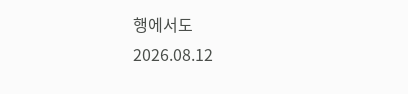행에서도
2026.08.12